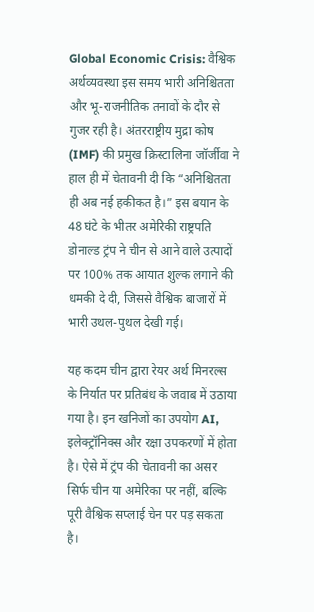Global Economic Crisis: वैश्विक अर्थव्यवस्था इस समय भारी अनिश्चितता और भू-राजनीतिक तनावों के दौर से गुजर रही है। अंतरराष्ट्रीय मुद्रा कोष (IMF) की प्रमुख क्रिस्टालिना जॉर्जीवा ने हाल ही में चेतावनी दी कि “अनिश्चितता ही अब नई हकीकत है।” इस बयान के 48 घंटे के भीतर अमेरिकी राष्ट्रपति डोनाल्ड ट्रंप ने चीन से आने वाले उत्पादों पर 100% तक आयात शुल्क लगाने की धमकी दे दी, जिससे वैश्विक बाजारों में भारी उथल-पुथल देखी गई।

यह कदम चीन द्वारा रेयर अर्थ मिनरल्स के निर्यात पर प्रतिबंध के जवाब में उठाया गया है। इन खनिजों का उपयोग AI, इलेक्ट्रॉनिक्स और रक्षा उपकरणों में होता है। ऐसे में ट्रंप की चेतावनी का असर सिर्फ चीन या अमेरिका पर नहीं, बल्कि पूरी वैश्विक सप्लाई चेन पर पड़ सकता है।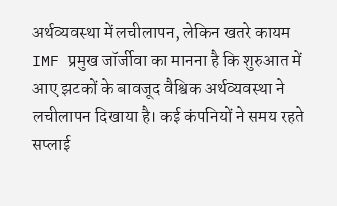अर्थव्यवस्था में लचीलापन, लेकिन खतरे कायम
IMF प्रमुख जॉर्जीवा का मानना है कि शुरुआत में आए झटकों के बावजूद वैश्विक अर्थव्यवस्था ने लचीलापन दिखाया है। कई कंपनियों ने समय रहते सप्लाई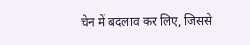चेन में बदलाव कर लिए, जिससे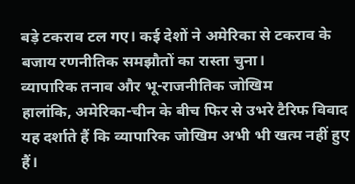बड़े टकराव टल गए। कई देशों ने अमेरिका से टकराव के बजाय रणनीतिक समझौतों का रास्ता चुना।
व्यापारिक तनाव और भू-राजनीतिक जोखिम
हालांकि, अमेरिका-चीन के बीच फिर से उभरे टैरिफ विवाद यह दर्शाते हैं कि व्यापारिक जोखिम अभी भी खत्म नहीं हुए हैं।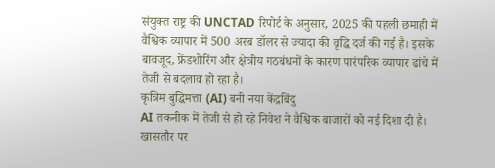संयुक्त राष्ट्र की UNCTAD रिपोर्ट के अनुसार, 2025 की पहली छमाही में वैश्विक व्यापार में 500 अरब डॉलर से ज्यादा की वृद्धि दर्ज की गई है। इसके बावजूद, फ्रेंडशोरिंग और क्षेत्रीय गठबंधनों के कारण पारंपरिक व्यापार ढांचे में तेजी से बदलाव हो रहा है।
कृत्रिम बुद्धिमत्ता (AI) बनी नया केंद्रबिंदु
AI तकनीक में तेजी से हो रहे निवेश ने वैश्विक बाजारों को नई दिशा दी है। खासतौर पर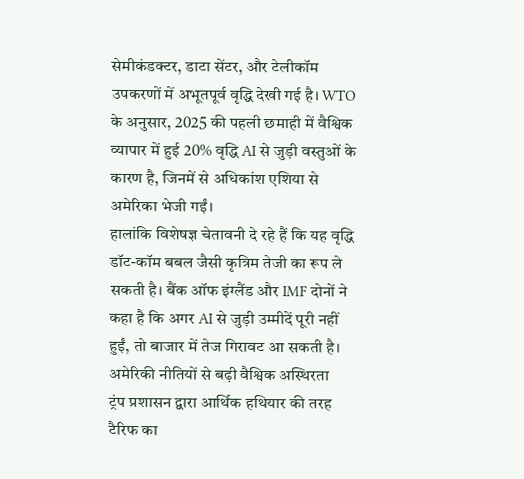सेमीकंडक्टर, डाटा सेंटर, और टेलीकॉम उपकरणों में अभूतपूर्व वृद्धि देखी गई है। WTO के अनुसार, 2025 की पहली छमाही में वैश्विक व्यापार में हुई 20% वृद्धि AI से जुड़ी वस्तुओं के कारण है, जिनमें से अधिकांश एशिया से अमेरिका भेजी गईं।
हालांकि विशेषज्ञ चेतावनी दे रहे हैं कि यह वृद्धि डॉट-कॉम बबल जैसी कृत्रिम तेजी का रूप ले सकती है। बैंक ऑफ इंग्लैंड और IMF दोनों ने कहा है कि अगर AI से जुड़ी उम्मीदें पूरी नहीं हुईं, तो बाजार में तेज गिरावट आ सकती है।
अमेरिकी नीतियों से बढ़ी वैश्विक अस्थिरता
ट्रंप प्रशासन द्वारा आर्थिक हथियार की तरह टैरिफ का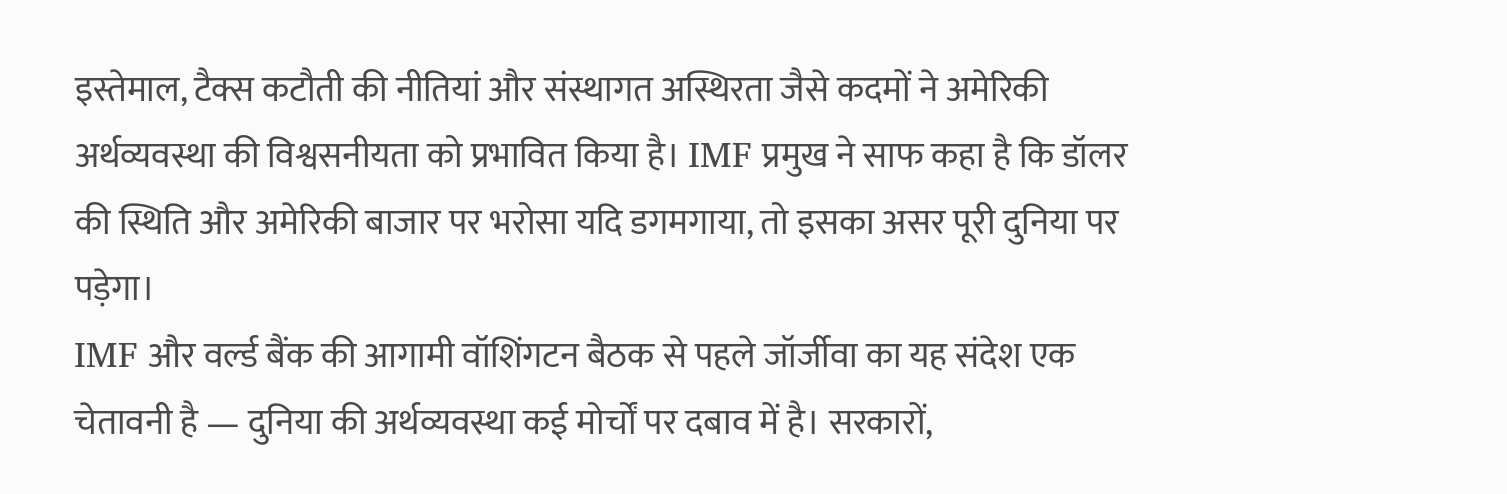इस्तेमाल, टैक्स कटौती की नीतियां और संस्थागत अस्थिरता जैसे कदमों ने अमेरिकी अर्थव्यवस्था की विश्वसनीयता को प्रभावित किया है। IMF प्रमुख ने साफ कहा है कि डॉलर की स्थिति और अमेरिकी बाजार पर भरोसा यदि डगमगाया, तो इसका असर पूरी दुनिया पर पड़ेगा।
IMF और वर्ल्ड बैंक की आगामी वॉशिंगटन बैठक से पहले जॉर्जीवा का यह संदेश एक चेतावनी है — दुनिया की अर्थव्यवस्था कई मोर्चों पर दबाव में है। सरकारों,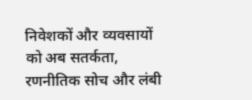निवेशकों और व्यवसायों को अब सतर्कता, रणनीतिक सोच और लंबी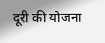दूरी की योजना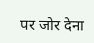पर जोर देना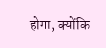होगा, क्योंकि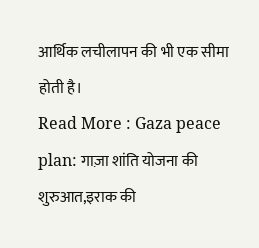आर्थिक लचीलापन की भी एक सीमा होती है।
Read More : Gaza peace plan: गाज़ा शांति योजना की शुरुआत,इराक की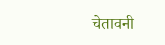चेतावनी